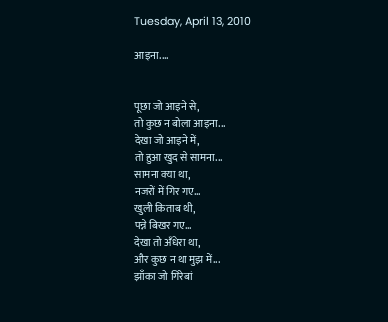Tuesday, April 13, 2010

आइना....


पूछा जो आइने से,
तो कुछ न बोला आइना...
देखा जो आइने में,
तो हुआ खुद से सामना...
सामना क्या था,
नजरों में गिर गए...
खुली किताब थी,
पन्ने बिखर गए...
देखा तो अँधेरा था,
और कुछ न था मुझ में...
झाँका जो गिरेबां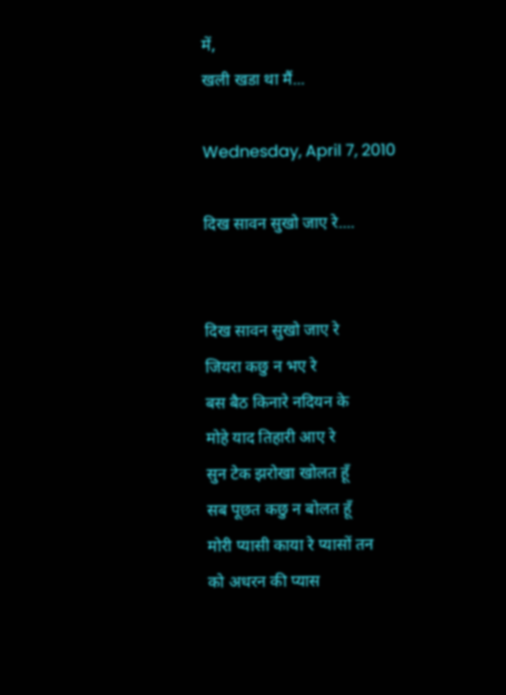में,
खली खडा था मैं...

Wednesday, April 7, 2010

दिख सावन सुखो जाए रे....


दिख सावन सुखो जाए रे
जियरा कछु न भए रे
बस बैठ किनारे नदियन के
मोहे याद तिहारी आए रे
सुन टेक झरोखा खोलत हूँ
सब पूछत कछु न बोलत हूँ
मोरी प्यासी काया रे प्यासों तन
को अधरन की प्यास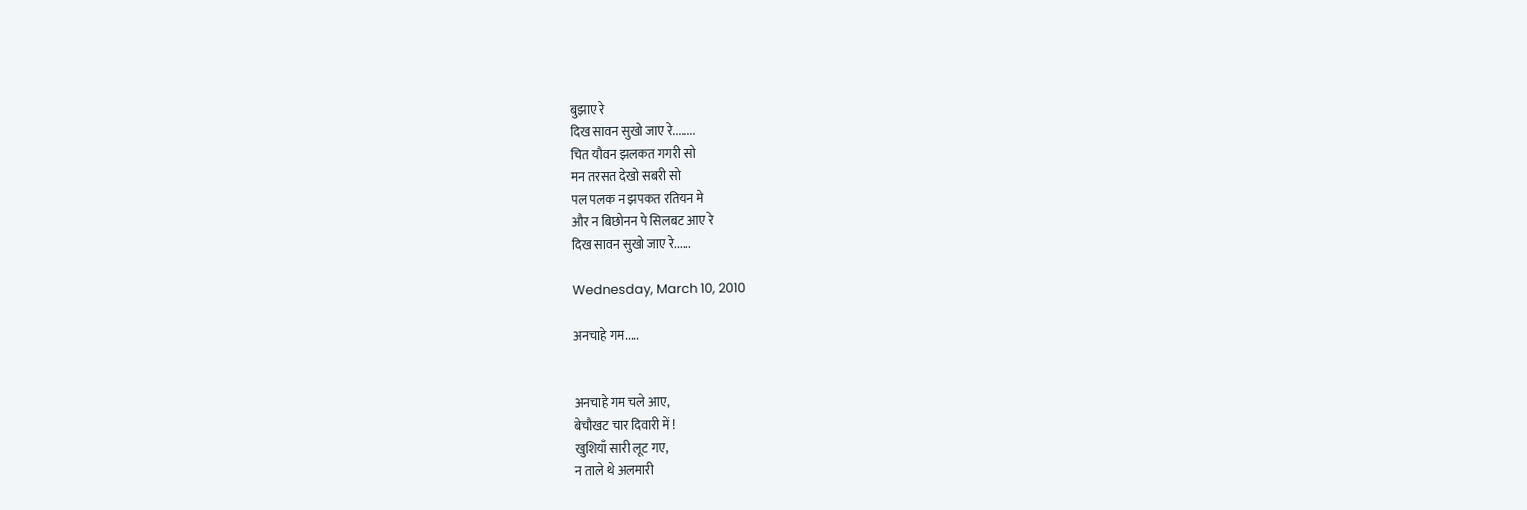बुझाए रे
दिख सावन सुखो जाए रे........
चित यौवन झलकत गगरी सो
मन तरसत देखो सबरी सो
पल पलक न झपकत रतियन मे
और न बिछोनन पे सिलबट आए रे
दिख सावन सुखो जाए रे......

Wednesday, March 10, 2010

अनचाहे गम.....


अनचाहे गम चले आए,
बेचौखट चार दिवारी में !
खुशियाँ सारी लूट गए,
न ताले थे अलमारी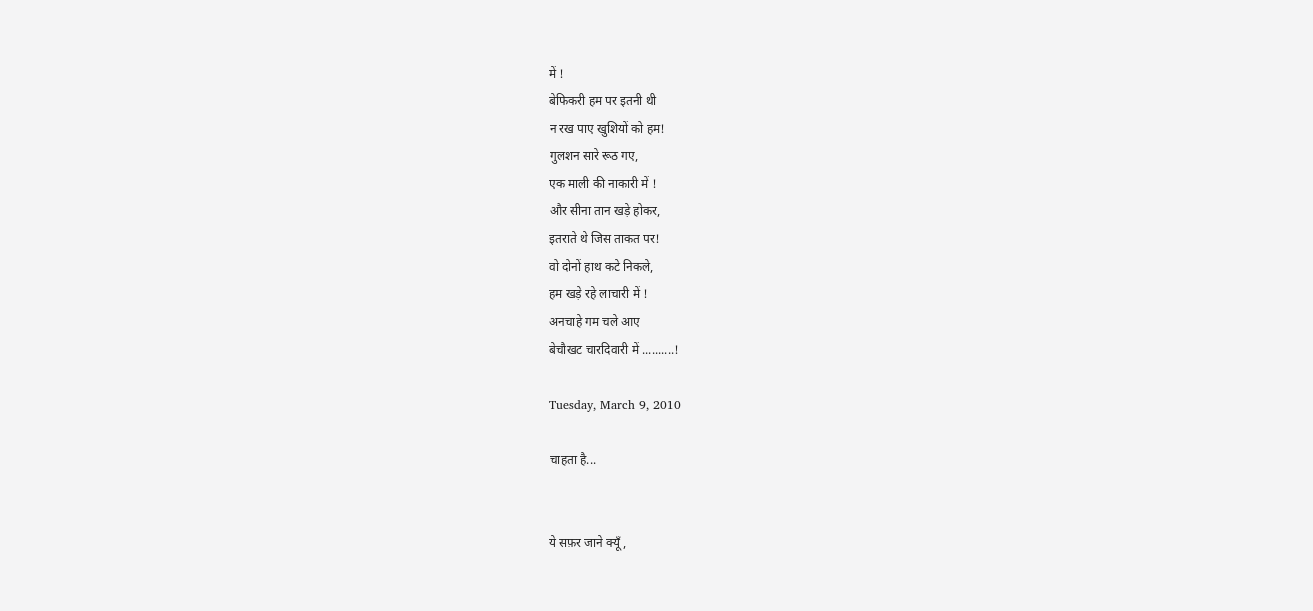में !
बेफिकरी हम पर इतनी थी
न रख पाए खुशियों को हम!
गुलशन सारे रूठ गए,
एक माली की नाकारी में !
और सीना तान खड़े होकर,
इतराते थे जिस ताकत पर!
वो दोनों हाथ कटे निकले,
हम खड़े रहे लाचारी में !
अनचाहे गम चले आए
बेचौखट चारदिवारी में ..........!

Tuesday, March 9, 2010

चाहता है...


ये सफ़र जाने क्यूँ ,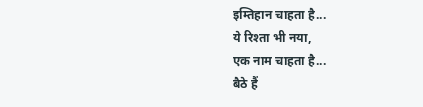इम्तिहान चाहता है...
ये रिश्ता भी नया,
एक नाम चाहता है...
बैठे हैं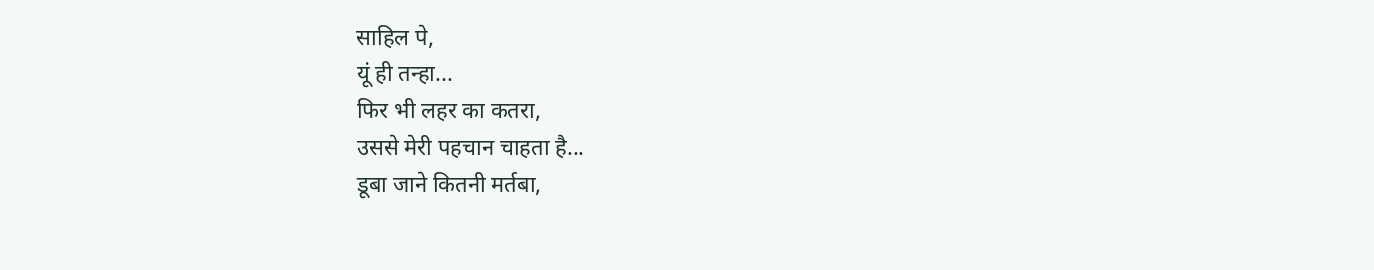साहिल पे,
यूं ही तन्हा...
फिर भी लहर का कतरा,
उससे मेरी पहचान चाहता है...
डूबा जाने कितनी मर्तबा,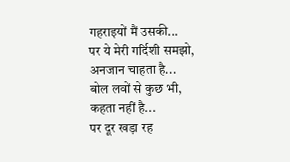गहराइयों मैं उसकी...
पर ये मेरी गर्दिशी समझो,
अनजान चाहता है...
बोल लवों से कुछ भी,
कहता नहीं है...
पर दूर खड़ा रह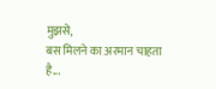मुझसे,
बस मिलने का अरमान चाहता है...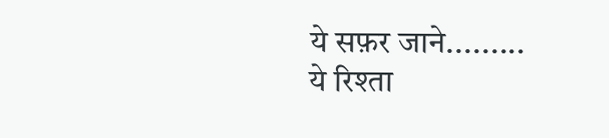ये सफ़र जाने.........
ये रिश्ता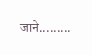जाने.........